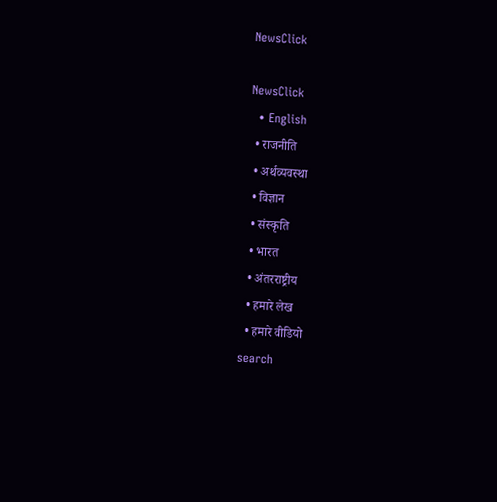NewsClick

NewsClick
  • English
  • राजनीति
  • अर्थव्यवस्था
  • विज्ञान
  • संस्कृति
  • भारत
  • अंतरराष्ट्रीय
  • हमारे लेख
  • हमारे वीडियो
search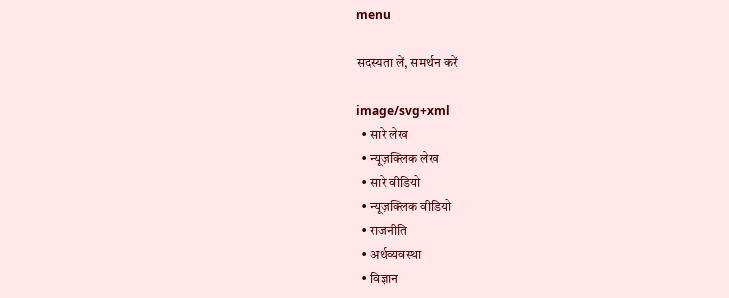menu

सदस्यता लें, समर्थन करें

image/svg+xml
  • सारे लेख
  • न्यूज़क्लिक लेख
  • सारे वीडियो
  • न्यूज़क्लिक वीडियो
  • राजनीति
  • अर्थव्यवस्था
  • विज्ञान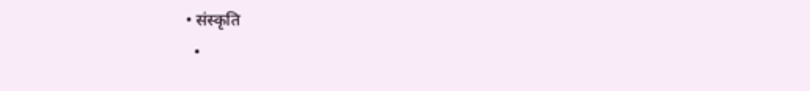• संस्कृति
  •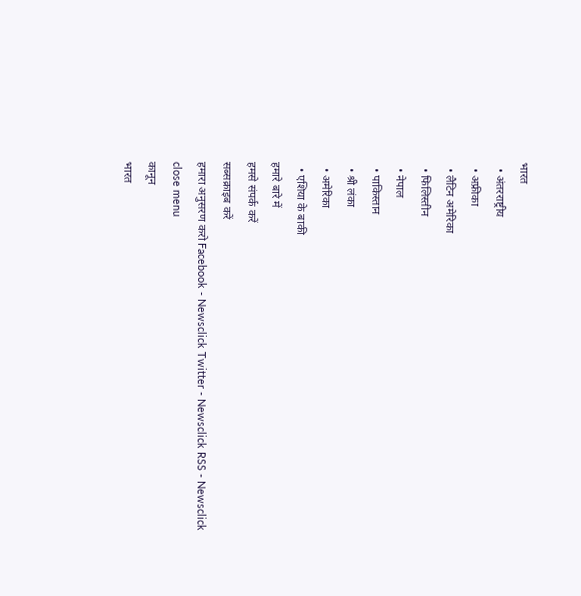भारत
  • अंतरराष्ट्रीय
  • अफ्रीका
  • लैटिन अमेरिका
  • फिलिस्तीन
  • नेपाल
  • पाकिस्तान
  • श्री लंका
  • अमेरिका
  • एशिया के बाकी
हमारे बारे में
हमसे संपर्क करें
सब्सक्राइब करें
हमारा अनुसरण करो Facebook - Newsclick Twitter - Newsclick RSS - Newsclick
close menu
कानून
भारत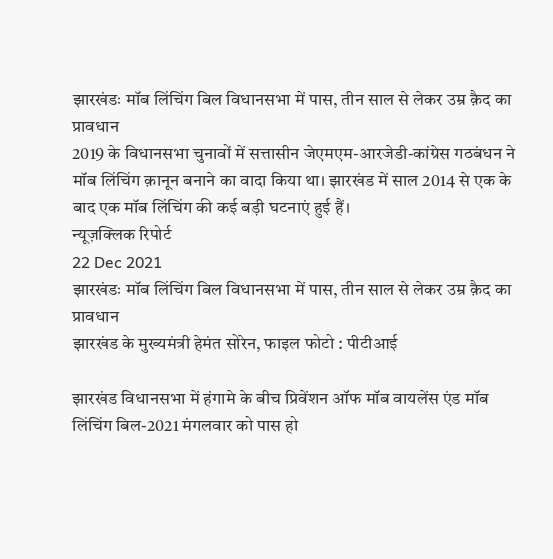झारखंडः मॉब लिंचिंग बिल विधानसभा में पास, तीन साल से लेकर उम्र क़ैद का प्रावधान
2019 के विधानसभा चुनावों में सत्तासीन जेएमएम-आरजेडी-कांग्रेस गठबंधन ने मॉब लिंचिंग क़ानून बनाने का वादा किया था। झारखंड में साल 2014 से एक के बाद एक मॉब लिंचिंग की कई बड़ी घटनाएं हुई हैं।
न्यूज़क्लिक रिपोर्ट
22 Dec 2021
झारखंडः मॉब लिंचिंग बिल विधानसभा में पास, तीन साल से लेकर उम्र क़ैद का प्रावधान
झारखंड के मुख्यमंत्री हेमंत सोरेन, फाइल फोटो : पीटीआई

झारखंड विधानसभा में हंगामे के बीच प्रिवेंशन ऑफ मॉब वायलेंस एंड मॉब लिंचिंग बिल-2021 मंगलवार को पास हो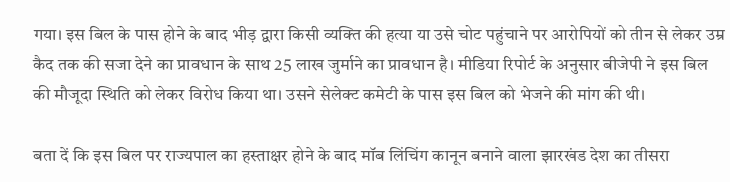गया। इस बिल के पास होने के बाद भीड़ द्वारा किसी व्यक्ति की हत्या या उसे चोट पहुंचाने पर आरोपियों को तीन से लेकर उम्र कैद तक की सजा देने का प्रावधान के साथ 25 लाख जुर्माने का प्रावधान है। मीडिया रिपोर्ट के अनुसार बीजेपी ने इस बिल की मौजूदा स्थिति को लेकर विरोध किया था। उसने सेलेक्ट कमेटी के पास इस बिल को भेजने की मांग की थी।

बता दें कि इस बिल पर राज्यपाल का हस्ताक्षर होने के बाद मॉब लिंचिंग कानून बनाने वाला झारखंड देश का तीसरा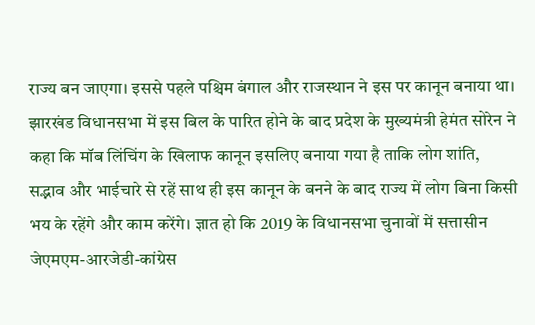राज्य बन जाएगा। इससे पहले पश्चिम बंगाल और राजस्थान ने इस पर कानून बनाया था। झारखंड विधानसभा में इस बिल के पारित होने के बाद प्रदेश के मुख्यमंत्री हेमंत सोरेन ने कहा कि मॉब लिंचिंग के खिलाफ कानून इसलिए बनाया गया है ताकि लोग शांति, सद्भाव और भाईचारे से रहें साथ ही इस कानून के बनने के बाद राज्य में लोग बिना किसी भय के रहेंगे और काम करेंगे। ज्ञात हो कि 2019 के विधानसभा चुनावों में सत्तासीन जेएमएम-आरजेडी-कांग्रेस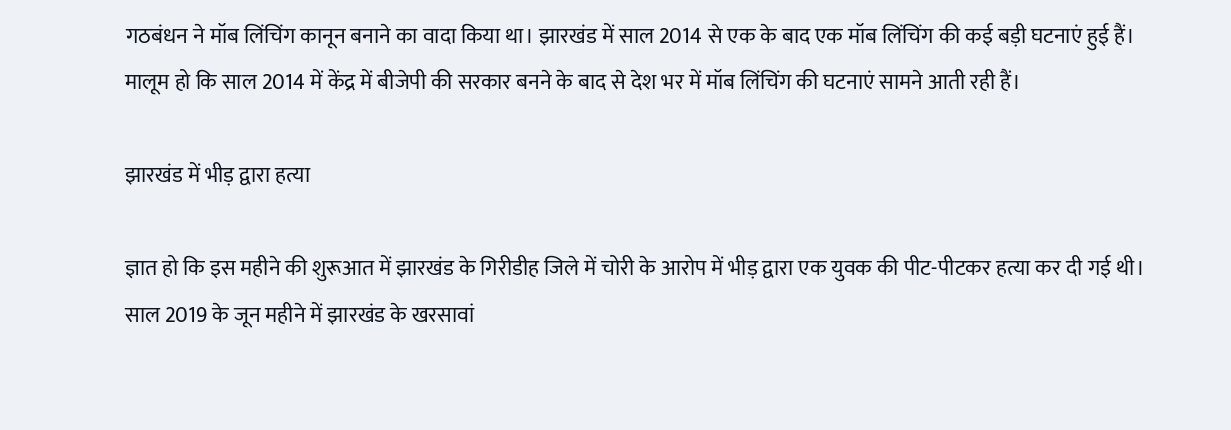गठबंधन ने मॉब लिंचिंग कानून बनाने का वादा किया था। झारखंड में साल 2014 से एक के बाद एक मॉब लिंचिंग की कई बड़ी घटनाएं हुई हैं। मालूम हो कि साल 2014 में केंद्र में बीजेपी की सरकार बनने के बाद से देश भर में मॉब लिंचिंग की घटनाएं सामने आती रही हैं।

झारखंड में भीड़ द्वारा हत्या

ज्ञात हो कि इस महीने की शुरूआत में झारखंड के गिरीडीह जिले में चोरी के आरोप में भीड़ द्वारा एक युवक की पीट-पीटकर हत्या कर दी गई थी। साल 2019 के जून महीने में झारखंड के खरसावां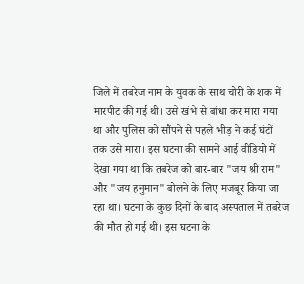जिले में तबरेज नाम के युवक के साथ चोरी के शक में मारपीट की गई थी। उसे खंभे से बांधा कर मारा गया था और पुलिस को सौंपने से पहले भीड़ ने कई घंटों तक उसे मारा। इस घटना की सामने आई वीडियो में देखा गया था कि तबरेज को बार-बार "जय श्री राम" और "जय हनुमान" बोलने के लिए मजबूर किया जा रहा था। घटना के कुछ दिनों के बाद अस्पताल में तबरेज की मौत हो गई थी। इस घटना के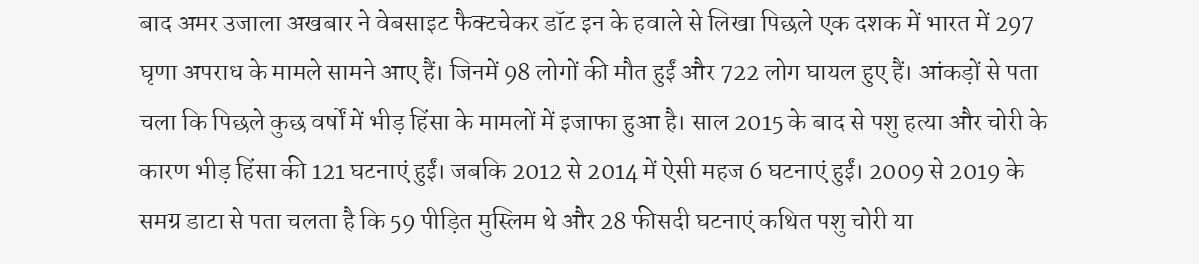बाद अमर उजाला अखबार ने वेबसाइट फैक्टचेकर डॉट इन के हवाले से लिखा पिछले एक दशक में भारत में 297 घृणा अपराध के मामले सामने आए हैं। जिनमें 98 लोगों की मौत हुईं और 722 लोग घायल हुए हैं। आंकड़ों से पता चला कि पिछले कुछ वर्षों में भीड़ हिंसा के मामलों में इजाफा हुआ है। साल 2015 के बाद से पशु हत्या और चोरी के कारण भीड़ हिंसा की 121 घटनाएं हुईं। जबकि 2012 से 2014 में ऐसी महज 6 घटनाएं हुईं। 2009 से 2019 के समग्र डाटा से पता चलता है कि 59 पीड़ित मुस्लिम थे और 28 फीसदी घटनाएं कथित पशु चोरी या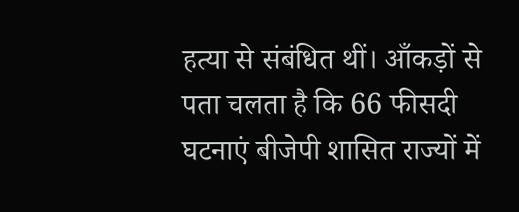हत्या से संबंधित थीं। आँकड़ों से पता चलता है कि 66 फीसदी घटनाएं बीजेपी शासित राज्यों में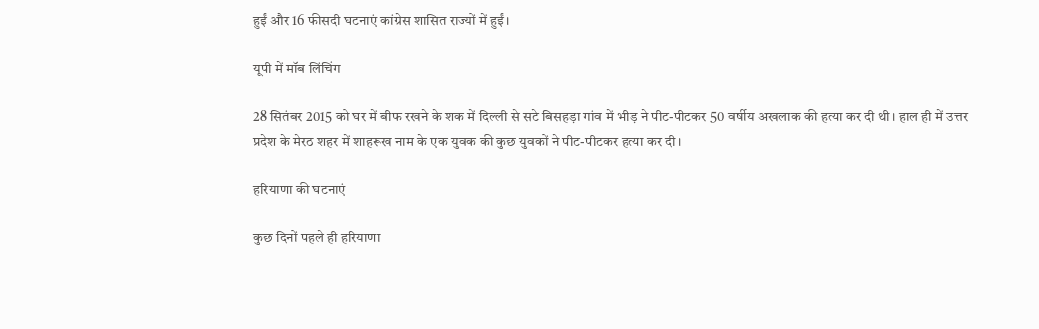हुईं और 16 फीसदी घटनाएं कांग्रेस शासित राज्यों में हुईं।

यूपी में मॉब लिंचिंग

28 सितंबर 2015 को घर में बीफ रखने के शक में दिल्ली से सटे बिसहड़ा गांव में भीड़ ने पीट-पीटकर 50 वर्षीय अखलाक की हत्या कर दी थी। हाल ही में उत्तर प्रदेश के मेरठ शहर में शाहरूख नाम के एक युवक की कुछ युवकों ने पीट-पीटकर हत्या कर दी।

हरियाणा की घटनाएं

कुछ दिनों पहले ही हरियाणा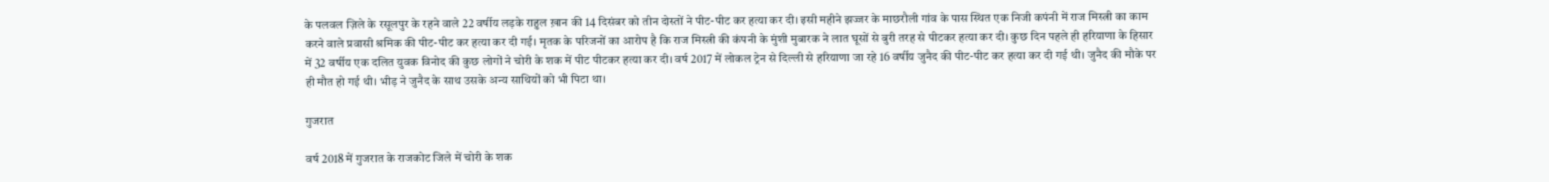के पलवल ज़िले के रसूलपुर के रहने वाले 22 वर्षीय लड़के राहुल ख़ान की 14 दिसंबर को तीन दोस्तों ने पीट-पीट कर हत्या कर दी। इसी महीने झज्जर के माछरौली गांव के पास स्थित एक निजी कपंनी में राज मिस्त्री का काम करने वाले प्रवासी श्रमिक की पीट-पीट कर हत्या कर दी गई। मृतक के परिजनों का आरोप है कि राज मिस्त्री की कंपनी के मुंशी मुबारक ने लात घूसों से बुरी तरह से पीटकर हत्या कर दी। कुछ दिन पहले ही हरियाणा के हिसार में 32 वर्षीय एक दलित युवक विनोद की कुछ लोगों ने चोरी के शक में पीट पीटकर हत्या कर दी। वर्ष 2017 में लोकल ट्रेन से दिल्ली से हरियाणा जा रहे 16 वर्षीय जुनैद की पीट-पीट कर हत्या कर दी गई थी। जुनैद की मौके पर ही मौत हो गई थी। भीड़ ने जुनैद के साथ उसके अन्य साथियों को भी पिटा था।

गुजरात

वर्ष 2018 में गुजरात के राजकोट जिले में चोरी के शक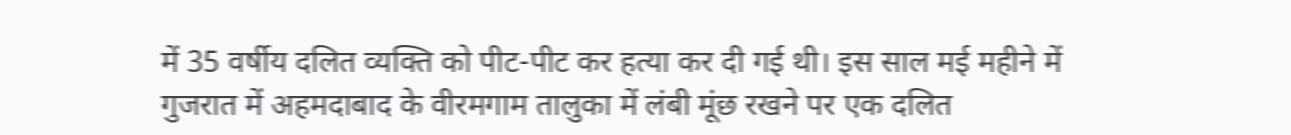में 35 वर्षीय दलित व्यक्ति को पीट-पीट कर हत्या कर दी गई थी। इस साल मई महीने में गुजरात में अहमदाबाद के वीरमगाम तालुका में लंबी मूंछ रखने पर एक दलित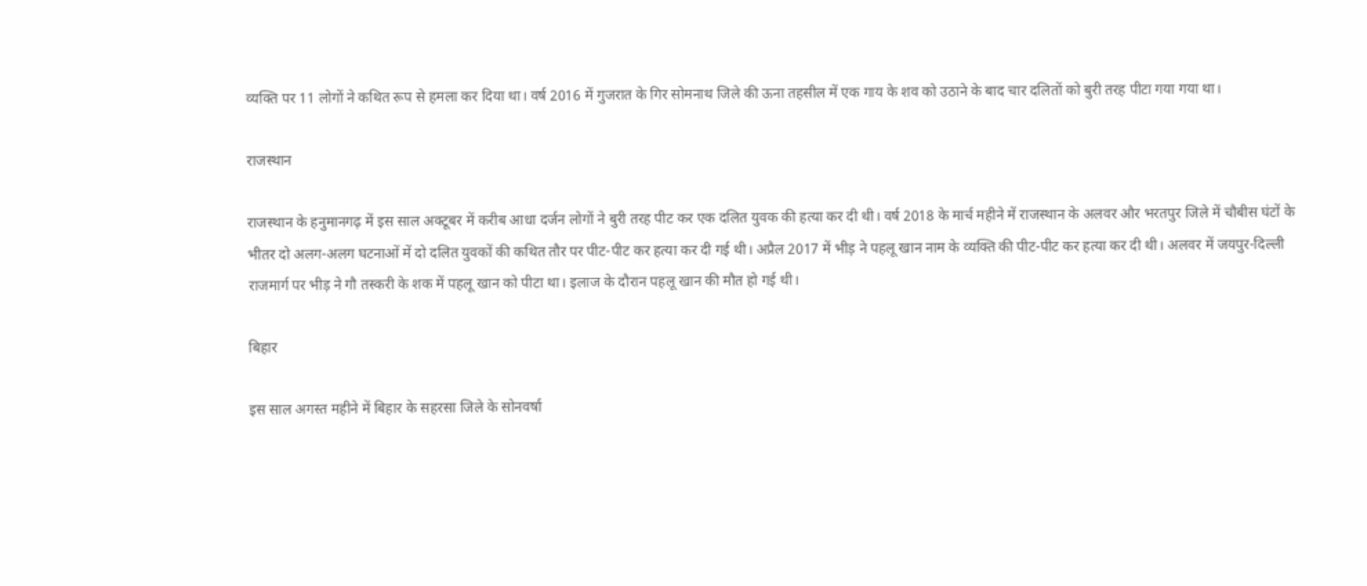व्यक्ति पर 11 लोगों ने कथित रूप से हमला कर दिया था। वर्ष 2016 में गुजरात के गिर सोमनाथ जिले की ऊना तहसील में एक गाय के शव को उठाने के बाद चार दलितों को बुरी तरह पीटा गया गया था।

राजस्थान

राजस्थान के हनुमानगढ़ में इस साल अक्टूबर में करीब आधा दर्जन लोगों ने बुरी तरह पीट कर एक दलित युवक की हत्या कर दी थी। वर्ष 2018 के मार्च महीने में राजस्थान के अलवर और भरतपुर जिले में चौबीस घंटों के भीतर दो अलग-अलग घटनाओं में दो दलित युवकों की कथित तौर पर पीट-पीट कर हत्या कर दी गई थी। अप्रैल 2017 में भीड़ ने पहलू खान नाम के व्यक्ति की पीट-पीट कर हत्या कर दी थी। अलवर में जयपुर-दिल्ली राजमार्ग पर भीड़ ने गौ तस्करी के शक में पहलू खान को पीटा था। इलाज के दौरान पहलू खान की मौत हो गई थी।

बिहार

इस साल अगस्त महीने में बिहार के सहरसा जिले के सोनवर्षा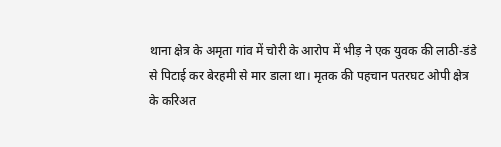थाना क्षेत्र के अमृता गांव में चोरी के आरोप में भीड़ ने एक युवक की लाठी-डंडे से पिटाई कर बेरहमी से मार डाला था। मृतक की पहचान पतरघट ओपी क्षेत्र के करिअत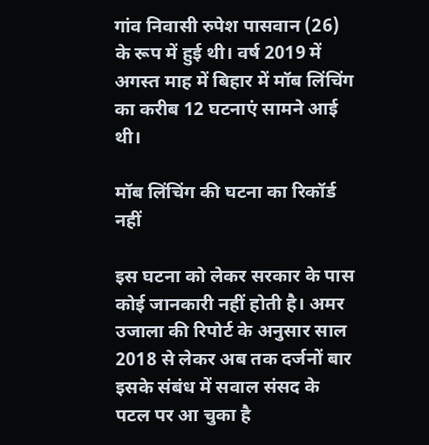गांव निवासी रुपेश पासवान (26) के रूप में हुई थी। वर्ष 2019 में अगस्त माह में बिहार में मॉब लिंचिंग का करीब 12 घटनाएं सामने आई थी।

मॉब लिंचिंग की घटना का रिकॉर्ड नहीं

इस घटना को लेकर सरकार के पास कोई जानकारी नहीं होती है। अमर उजाला की रिपोर्ट के अनुसार साल 2018 से लेकर अब तक दर्जनों बार इसके संबंध में सवाल संसद के पटल पर आ चुका है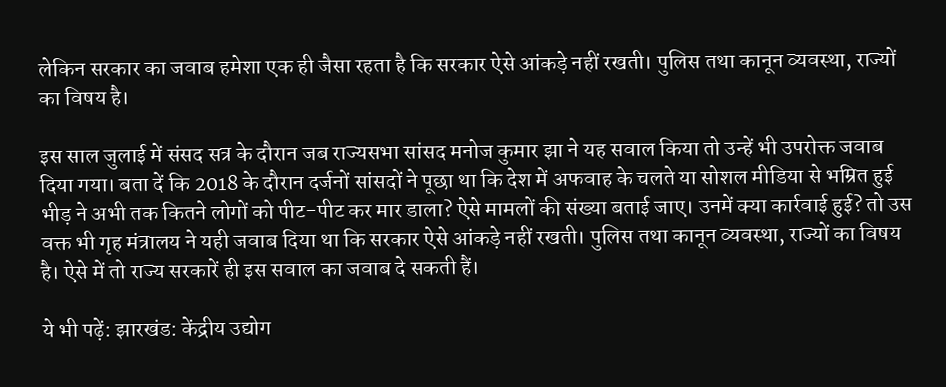लेकिन सरकार का जवाब हमेशा एक ही जैसा रहता है कि सरकार ऐसे आंकड़े नहीं रखती। पुलिस तथा कानून व्यवस्था, राज्यों का विषय है।

इस साल जुलाई में संसद सत्र के दौरान जब राज्यसभा सांसद मनोज कुमार झा ने यह सवाल किया तो उन्हें भी उपरोक्त जवाब दिया गया। बता दें कि 2018 के दौरान दर्जनों सांसदों ने पूछा था कि देश में अफवाह के चलते या सोशल मीडिया से भम्रित हुई भीड़ ने अभी तक कितने लोगों को पीट-पीट कर मार डाला? ऐसे मामलों की संख्या बताई जाए। उनमें क्या कार्रवाई हुई? तो उस वक्त भी गृह मंत्रालय ने यही जवाब दिया था कि सरकार ऐसे आंकड़े नहीं रखती। पुलिस तथा कानून व्यवस्था, राज्यों का विषय है। ऐसे में तो राज्य सरकारें ही इस सवाल का जवाब दे सकती हैं।

ये भी पढ़ें: झारखंड: केंद्रीय उद्योग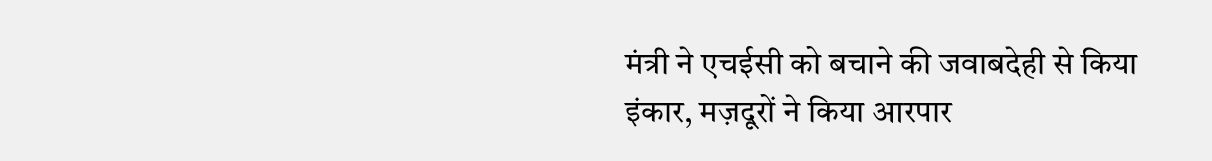मंत्री ने एचईसी को बचाने की जवाबदेही से किया इंकार, मज़दूरों ने किया आरपार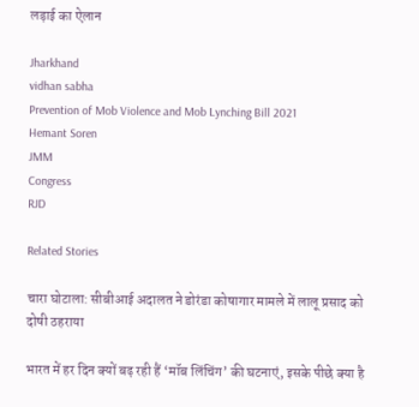लड़ाई का ऐलान

Jharkhand
vidhan sabha
Prevention of Mob Violence and Mob Lynching Bill 2021
Hemant Soren
JMM
Congress
RJD

Related Stories

चारा घोटाला: सीबीआई अदालत ने डोरंडा कोषागार मामले में लालू प्रसाद को दोषी ठहराया

भारत में हर दिन क्यों बढ़ रही हैं ‘मॉब लिंचिंग’ की घटनाएं, इसके पीछे क्या है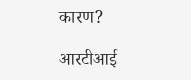कारण?

आरटीआई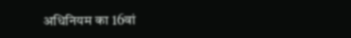अधिनियम का 16वां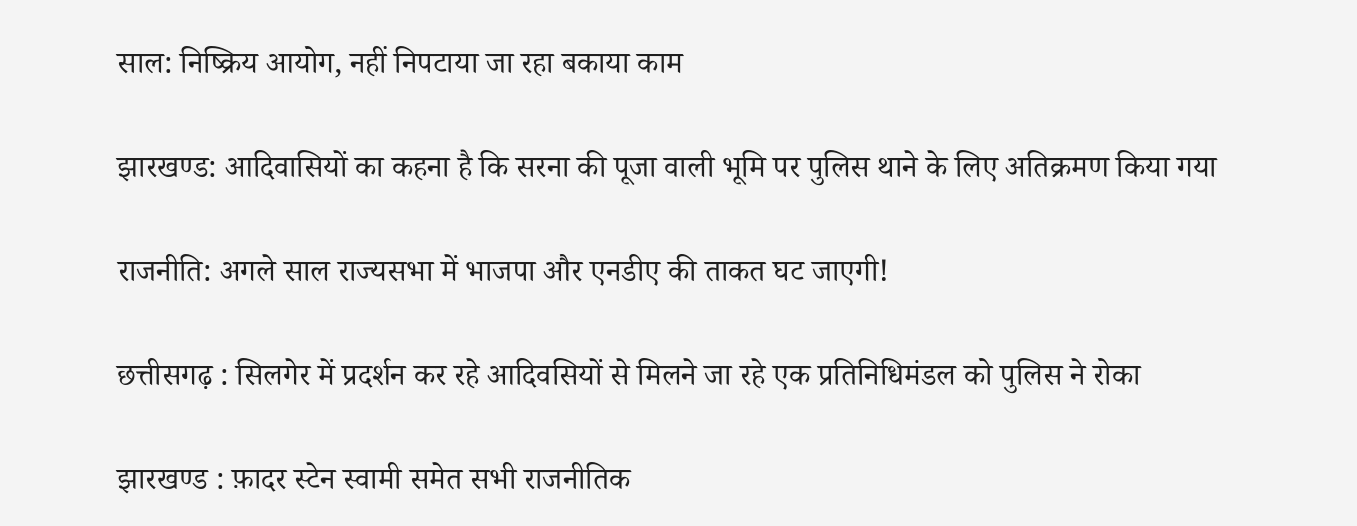साल: निष्क्रिय आयोग, नहीं निपटाया जा रहा बकाया काम

झारखण्ड: आदिवासियों का कहना है कि सरना की पूजा वाली भूमि पर पुलिस थाने के लिए अतिक्रमण किया गया

राजनीति: अगले साल राज्यसभा में भाजपा और एनडीए की ताकत घट जाएगी!

छत्तीसगढ़ : सिलगेर में प्रदर्शन कर रहे आदिवसियों से मिलने जा रहे एक प्रतिनिधिमंडल को पुलिस ने रोका

झारखण्ड : फ़ादर स्टेन स्वामी समेत सभी राजनीतिक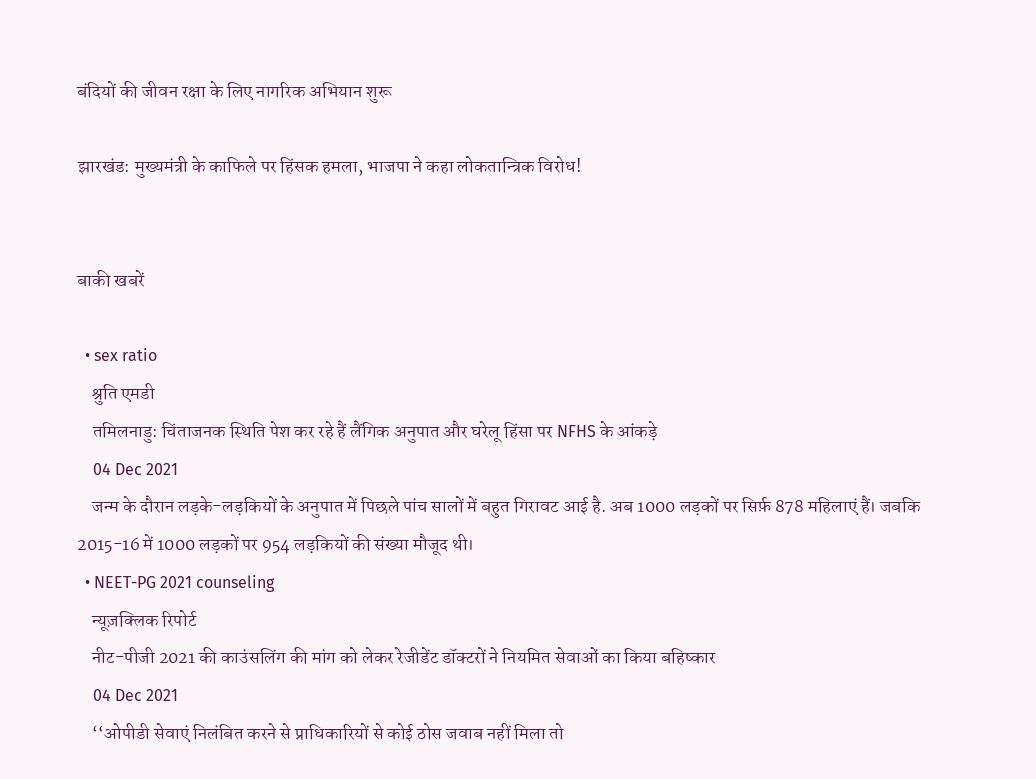बंदियों की जीवन रक्षा के लिए नागरिक अभियान शुरू

झारखंड: मुख्यमंत्री के काफिले पर हिंसक हमला, भाजपा ने कहा लोकतान्त्रिक विरोध!


बाकी खबरें

  • sex ratio
    श्रुति एमडी
    तमिलनाडु: चिंताजनक स्थिति पेश कर रहे हैं लैंगिक अनुपात और घरेलू हिंसा पर NFHS के आंकड़े
    04 Dec 2021
    जन्म के दौरान लड़के-लड़कियों के अनुपात में पिछले पांच सालों में बहुत गिरावट आई है. अब 1000 लड़कों पर सिर्फ़ 878 महिलाएं हैं। जबकि 2015-16 में 1000 लड़कों पर 954 लड़कियों की संख्या मौजूद थी।
  • NEET-PG 2021 counseling
    न्यूज़क्लिक रिपोर्ट
    नीट-पीजी 2021 की काउंसलिंग की मांग को लेकर रेजीडेंट डॉक्टरों ने नियमित सेवाओं का किया बहिष्कार
    04 Dec 2021
    ‘‘ओपीडी सेवाएं निलंबित करने से प्राधिकारियों से कोई ठोस जवाब नहीं मिला तो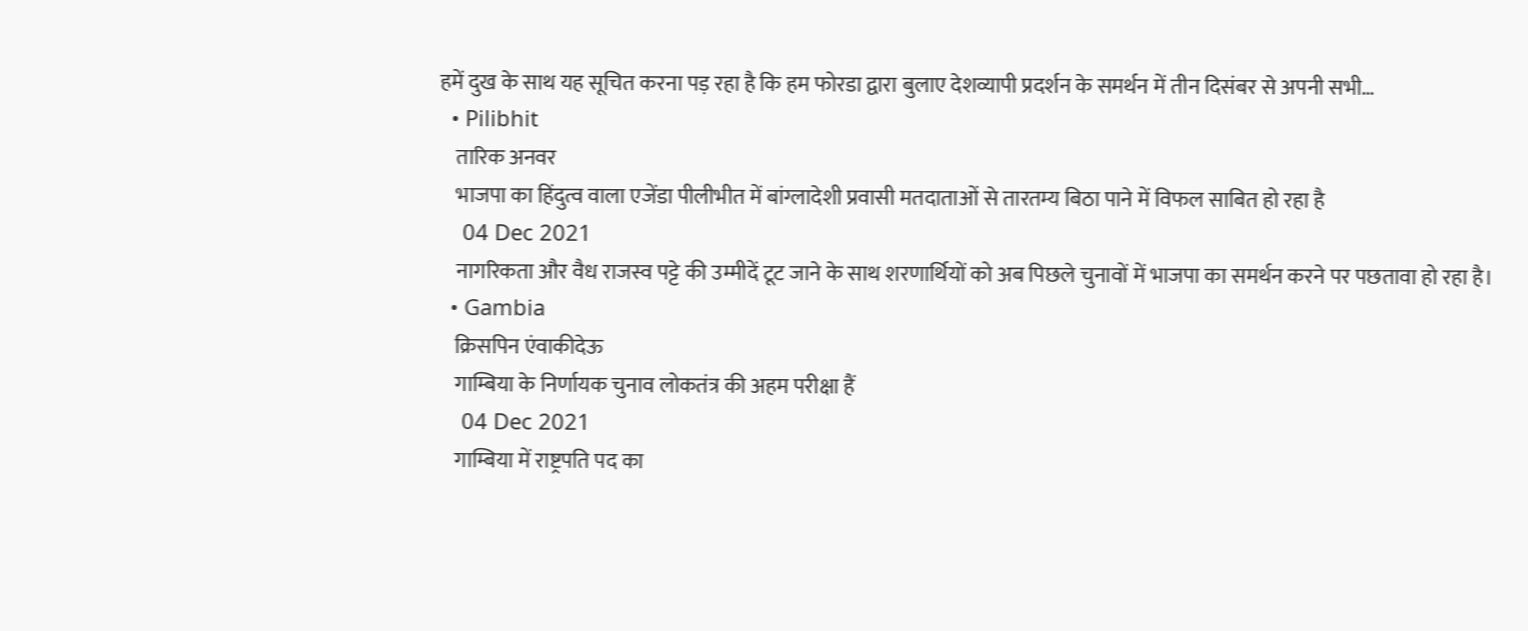हमें दुख के साथ यह सूचित करना पड़ रहा है कि हम फोरडा द्वारा बुलाए देशव्यापी प्रदर्शन के समर्थन में तीन दिसंबर से अपनी सभी…
  • Pilibhit
    तारिक अनवर
    भाजपा का हिंदुत्व वाला एजेंडा पीलीभीत में बांग्लादेशी प्रवासी मतदाताओं से तारतम्य बिठा पाने में विफल साबित हो रहा है
    04 Dec 2021
    नागरिकता और वैध राजस्व पट्टे की उम्मीदें टूट जाने के साथ शरणार्थियों को अब पिछले चुनावों में भाजपा का समर्थन करने पर पछतावा हो रहा है।
  • Gambia
    क्रिसपिन एंवाकीदेऊ
    गाम्बिया के निर्णायक चुनाव लोकतंत्र की अहम परीक्षा हैं
    04 Dec 2021
    गाम्बिया में राष्ट्रपति पद का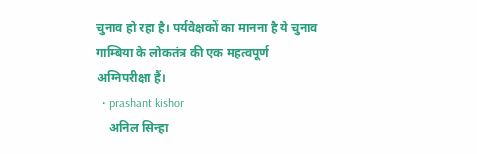चुनाव हो रहा है। पर्यवेक्षकों का मानना है ये चुनाव गाम्बिया के लोकतंत्र की एक महत्वपूर्ण अग्निपरीक्षा हैं।
  • prashant kishor
    अनिल सिन्हा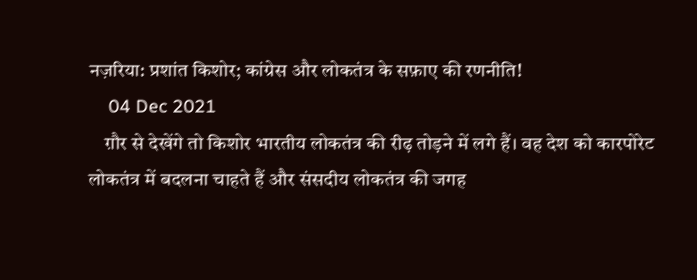नज़रिया: प्रशांत किशोर; कांग्रेस और लोकतंत्र के सफ़ाए की रणनीति!
    04 Dec 2021
    ग़ौर से देखेंगे तो किशोर भारतीय लोकतंत्र की रीढ़ तोड़ने में लगे हैं। वह देश को कारपोरेट लोकतंत्र में बदलना चाहते हैं और संसदीय लोकतंत्र की जगह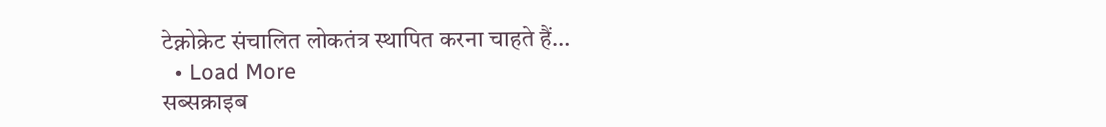टेक्नोक्रेट संचालित लोकतंत्र स्थापित करना चाहते हैं…
  • Load More
सब्सक्राइब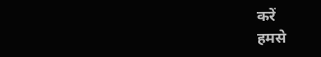करें
हमसे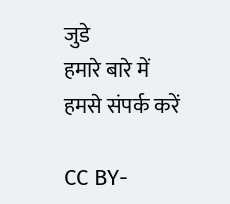जुडे
हमारे बारे में
हमसे संपर्क करें

CC BY-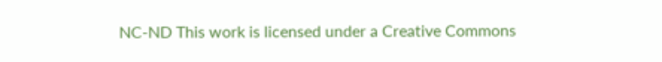NC-ND This work is licensed under a Creative Commons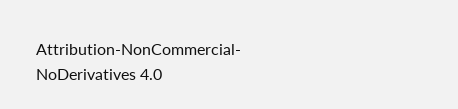Attribution-NonCommercial-NoDerivatives 4.0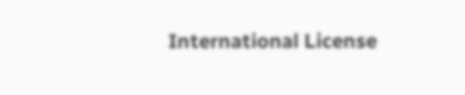International License